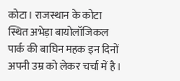कोटा। राजस्थान के कोटा स्थित अभेड़ा बायोलॉजिकल पार्क की बाघिन महक इन दिनों अपनी उम्र को लेकर चर्चा में है।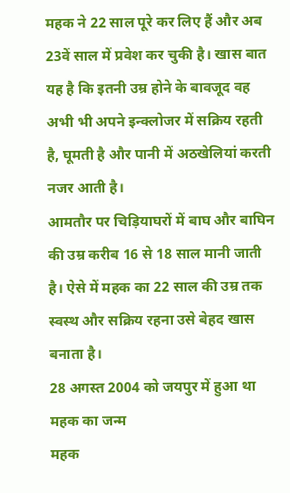महक ने 22 साल पूरे कर लिए हैं और अब 23वें साल में प्रवेश कर चुकी है। खास बात यह है कि इतनी उम्र होने के बावजूद वह अभी भी अपने इन्क्लोजर में सक्रिय रहती है, घूमती है और पानी में अठखेलियां करती नजर आती है।
आमतौर पर चिड़ियाघरों में बाघ और बाघिन की उम्र करीब 16 से 18 साल मानी जाती है। ऐसे में महक का 22 साल की उम्र तक स्वस्थ और सक्रिय रहना उसे बेहद खास बनाता है।
28 अगस्त 2004 को जयपुर में हुआ था महक का जन्म
महक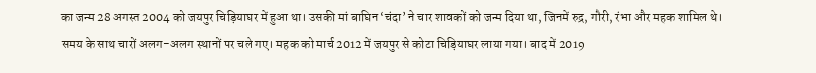का जन्म 28 अगस्त 2004 को जयपुर चिड़ियाघर में हुआ था। उसकी मां बाघिन ‘चंदा’ ने चार शावकों को जन्म दिया था, जिनमें रुद्र, गौरी, रंभा और महक शामिल थे।
समय के साथ चारों अलग-अलग स्थानों पर चले गए। महक को मार्च 2012 में जयपुर से कोटा चिड़ियाघर लाया गया। बाद में 2019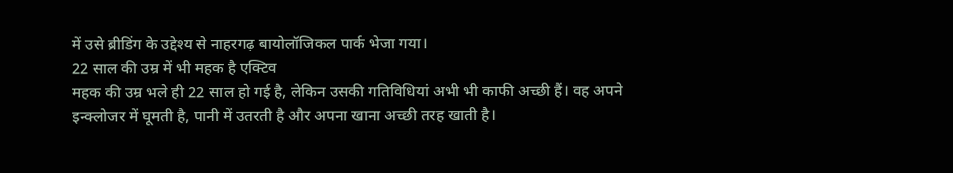में उसे ब्रीडिंग के उद्देश्य से नाहरगढ़ बायोलॉजिकल पार्क भेजा गया।
22 साल की उम्र में भी महक है एक्टिव
महक की उम्र भले ही 22 साल हो गई है, लेकिन उसकी गतिविधियां अभी भी काफी अच्छी हैं। वह अपने इन्क्लोजर में घूमती है, पानी में उतरती है और अपना खाना अच्छी तरह खाती है।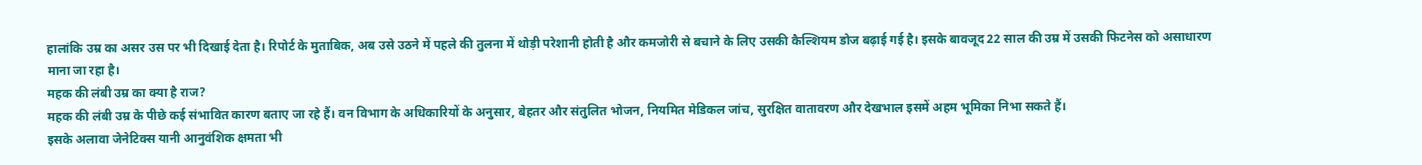हालांकि उम्र का असर उस पर भी दिखाई देता है। रिपोर्ट के मुताबिक, अब उसे उठने में पहले की तुलना में थोड़ी परेशानी होती है और कमजोरी से बचाने के लिए उसकी कैल्शियम डोज बढ़ाई गई है। इसके बावजूद 22 साल की उम्र में उसकी फिटनेस को असाधारण माना जा रहा है।
महक की लंबी उम्र का क्या है राज?
महक की लंबी उम्र के पीछे कई संभावित कारण बताए जा रहे हैं। वन विभाग के अधिकारियों के अनुसार, बेहतर और संतुलित भोजन, नियमित मेडिकल जांच, सुरक्षित वातावरण और देखभाल इसमें अहम भूमिका निभा सकते हैं।
इसके अलावा जेनेटिक्स यानी आनुवंशिक क्षमता भी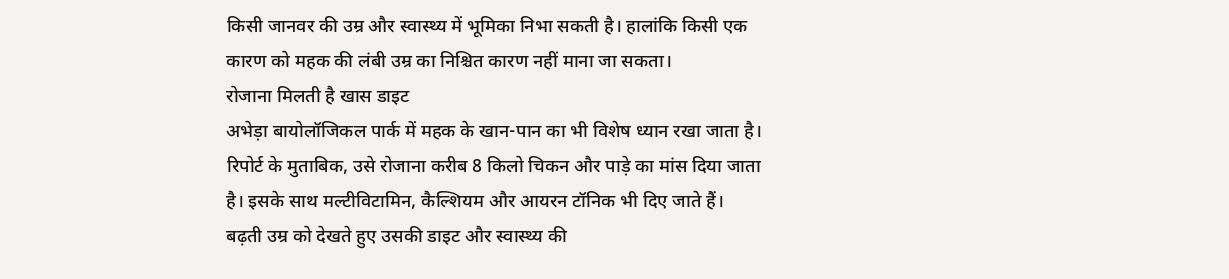किसी जानवर की उम्र और स्वास्थ्य में भूमिका निभा सकती है। हालांकि किसी एक कारण को महक की लंबी उम्र का निश्चित कारण नहीं माना जा सकता।
रोजाना मिलती है खास डाइट
अभेड़ा बायोलॉजिकल पार्क में महक के खान-पान का भी विशेष ध्यान रखा जाता है। रिपोर्ट के मुताबिक, उसे रोजाना करीब 8 किलो चिकन और पाड़े का मांस दिया जाता है। इसके साथ मल्टीविटामिन, कैल्शियम और आयरन टॉनिक भी दिए जाते हैं।
बढ़ती उम्र को देखते हुए उसकी डाइट और स्वास्थ्य की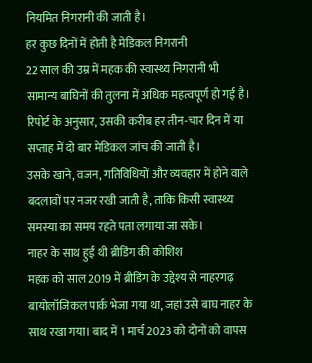नियमित निगरानी की जाती है।
हर कुछ दिनों में होती है मेडिकल निगरानी
22 साल की उम्र में महक की स्वास्थ्य निगरानी भी सामान्य बाघिनों की तुलना में अधिक महत्वपूर्ण हो गई है। रिपोर्ट के अनुसार, उसकी करीब हर तीन-चार दिन में या सप्ताह में दो बार मेडिकल जांच की जाती है।
उसके खाने, वजन, गतिविधियों और व्यवहार में होने वाले बदलावों पर नजर रखी जाती है, ताकि किसी स्वास्थ्य समस्या का समय रहते पता लगाया जा सके।
नाहर के साथ हुई थी ब्रीडिंग की कोशिश
महक को साल 2019 में ब्रीडिंग के उद्देश्य से नाहरगढ़ बायोलॉजिकल पार्क भेजा गया था, जहां उसे बाघ नाहर के साथ रखा गया। बाद में 1 मार्च 2023 को दोनों को वापस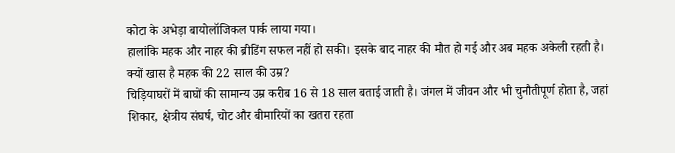कोटा के अभेड़ा बायोलॉजिकल पार्क लाया गया।
हालांकि महक और नाहर की ब्रीडिंग सफल नहीं हो सकी। इसके बाद नाहर की मौत हो गई और अब महक अकेली रहती है।
क्यों खास है महक की 22 साल की उम्र?
चिड़ियाघरों में बाघों की सामान्य उम्र करीब 16 से 18 साल बताई जाती है। जंगल में जीवन और भी चुनौतीपूर्ण होता है, जहां शिकार, क्षेत्रीय संघर्ष, चोट और बीमारियों का खतरा रहता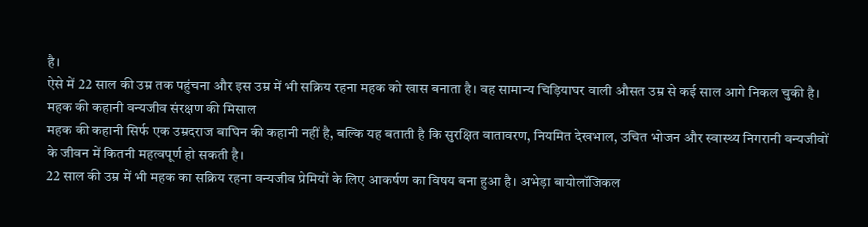है।
ऐसे में 22 साल की उम्र तक पहुंचना और इस उम्र में भी सक्रिय रहना महक को खास बनाता है। वह सामान्य चिड़ियाघर वाली औसत उम्र से कई साल आगे निकल चुकी है।
महक की कहानी वन्यजीव संरक्षण की मिसाल
महक की कहानी सिर्फ एक उम्रदराज बाघिन की कहानी नहीं है, बल्कि यह बताती है कि सुरक्षित वातावरण, नियमित देखभाल, उचित भोजन और स्वास्थ्य निगरानी वन्यजीवों के जीवन में कितनी महत्वपूर्ण हो सकती है।
22 साल की उम्र में भी महक का सक्रिय रहना वन्यजीव प्रेमियों के लिए आकर्षण का विषय बना हुआ है। अभेड़ा बायोलॉजिकल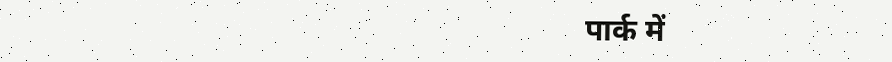पार्क में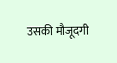उसकी मौजूदगी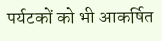पर्यटकों को भी आकर्षित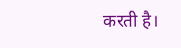करती है।